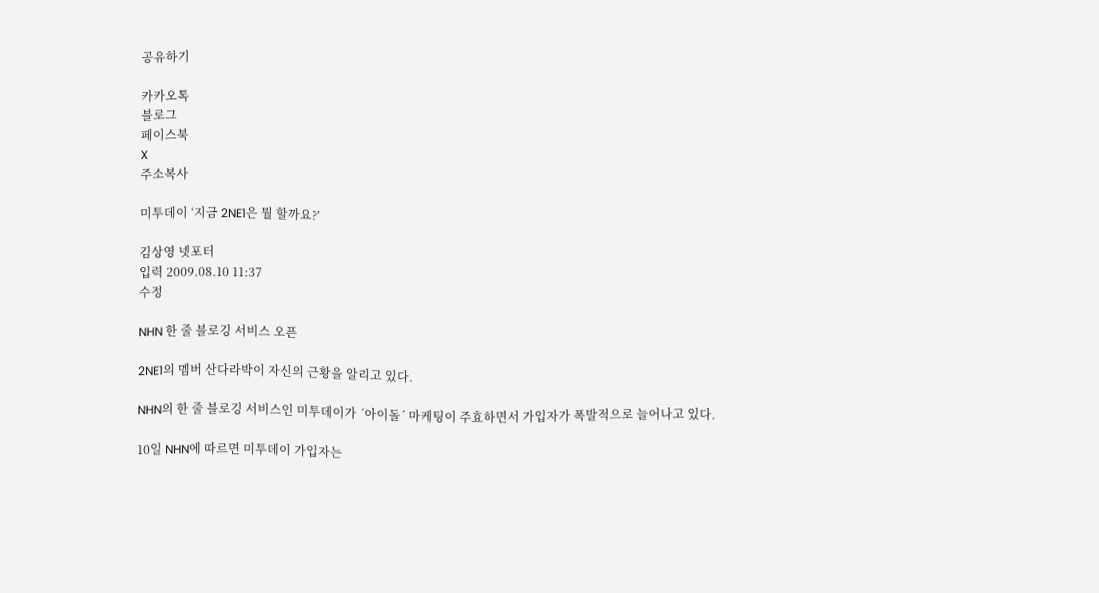공유하기

카카오톡
블로그
페이스북
X
주소복사

미투데이 ‘지금 2NE1은 뭘 할까요?’

김상영 넷포터
입력 2009.08.10 11:37
수정

NHN 한 줄 블로깅 서비스 오픈

2NE1의 멤버 산다라박이 자신의 근황을 알리고 있다.

NHN의 한 줄 블로깅 서비스인 미투데이가 ´아이돌´ 마케팅이 주효하면서 가입자가 폭발적으로 늘어나고 있다.

10일 NHN에 따르면 미투데이 가입자는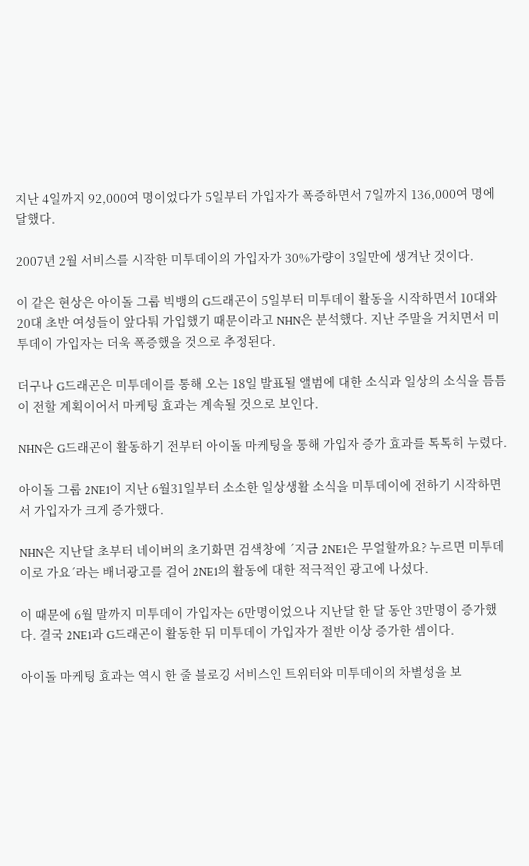지난 4일까지 92,000여 명이었다가 5일부터 가입자가 폭증하면서 7일까지 136,000여 명에 달했다.

2007년 2월 서비스를 시작한 미투데이의 가입자가 30%가량이 3일만에 생겨난 것이다.

이 같은 현상은 아이돌 그룹 빅뱅의 G드래곤이 5일부터 미투데이 활동을 시작하면서 10대와 20대 초반 여성들이 앞다퉈 가입했기 때문이라고 NHN은 분석했다. 지난 주말을 거치면서 미투데이 가입자는 더욱 폭증했을 것으로 추정된다.

더구나 G드래곤은 미투데이를 통해 오는 18일 발표될 앨범에 대한 소식과 일상의 소식을 틈틈이 전할 계획이어서 마케팅 효과는 계속될 것으로 보인다.

NHN은 G드래곤이 활동하기 전부터 아이돌 마케팅을 통해 가입자 증가 효과를 톡톡히 누렸다.

아이돌 그룹 2NE1이 지난 6월31일부터 소소한 일상생활 소식을 미투데이에 전하기 시작하면서 가입자가 크게 증가했다.

NHN은 지난달 초부터 네이버의 초기화면 검색창에 ´지금 2NE1은 무얼할까요? 누르면 미투데이로 가요´라는 배너광고를 걸어 2NE1의 활동에 대한 적극적인 광고에 나섰다.

이 때문에 6월 말까지 미투데이 가입자는 6만명이었으나 지난달 한 달 동안 3만명이 증가했다. 결국 2NE1과 G드래곤이 활동한 뒤 미투데이 가입자가 절반 이상 증가한 셈이다.

아이돌 마케팅 효과는 역시 한 줄 블로깅 서비스인 트위터와 미투데이의 차별성을 보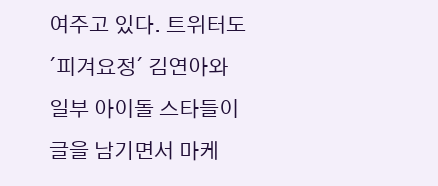여주고 있다. 트위터도 ´피겨요정´ 김연아와 일부 아이돌 스타들이 글을 남기면서 마케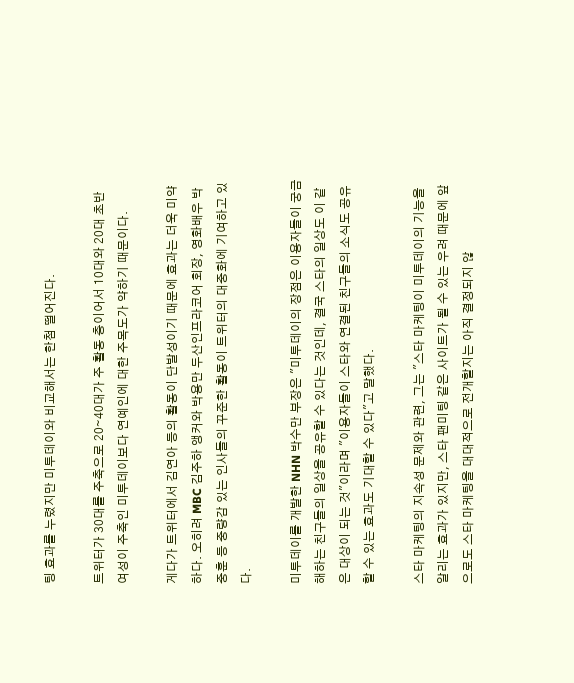팅 효과를 누렸지만 미투데이와 비교해서는 한첨 떨어진다.

트위터가 30대를 주축으로 20∼40대가 주 활동 층이어서 10대와 20대 초반 여성이 주축인 미투데이보다 연예인에 대한 주목도가 약하기 때문이다.

게다가 트위터에서 김연아 등의 활동이 단발성이기 때문에 효과는 더욱 미약하다. 오히려 MBC 김주하 앵커와 박용만 두산인프라코어 회장, 영화배우 박중훈 등 중량감 있는 인사들의 꾸준한 활동이 트위터의 대중화에 기여하고 있다.

미투데이를 개발한 NHN 박수만 부장은 "미투데이의 장점은 이용자들이 궁금해하는 친구들의 일상을 공유할 수 있다는 것인데, 결국 스타의 일상도 이 같은 대상이 되는 것"이라며 "이용자들이 스타와 연결된 친구들의 소식도 공유할 수 있는 효과도 기대할 수 있다"고 말했다.

스타 마케팅의 지속성 문제와 관련, 그는 "스타 마케팅이 미투데이의 기능을 알리는 효과가 있지만, 스타 팬미팅 같은 사이트가 될 수 있는 우려 때문에 앞으로도 스타 마케팅을 대대적으로 전개할지는 아직 결정되지 않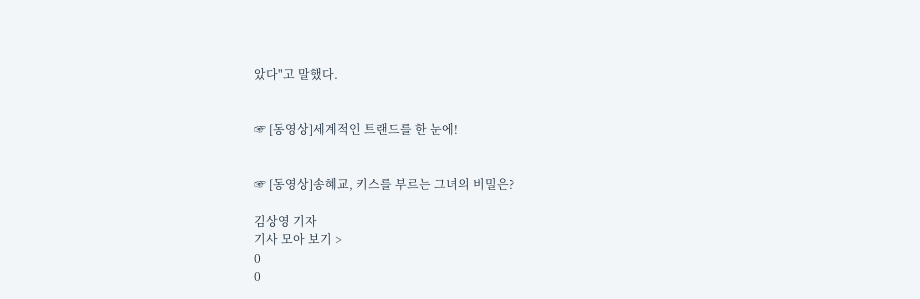았다"고 말했다.


☞ [동영상]세계적인 트랜드를 한 눈에!


☞ [동영상]송혜교, 키스를 부르는 그녀의 비밀은?

김상영 기자
기사 모아 보기 >
0
0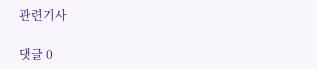관련기사

댓글 0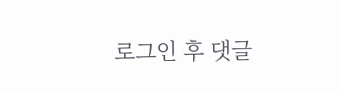로그인 후 댓글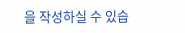을 작성하실 수 있습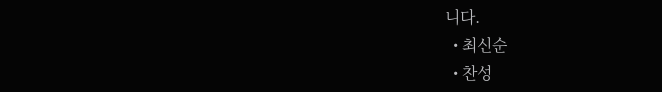니다.
  • 최신순
  • 찬성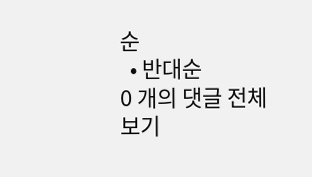순
  • 반대순
0 개의 댓글 전체보기